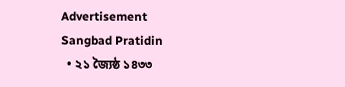Advertisement
Sangbad Pratidin
  • ২১ জ্যৈষ্ঠ ১৪৩৩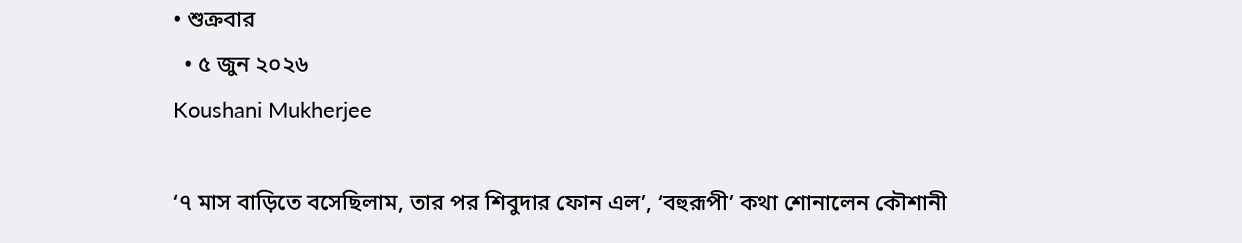• শুক্রবার
  • ৫ জুন ২০২৬
Koushani Mukherjee

‘৭ মাস বাড়িতে বসেছিলাম, তার পর শিবুদার ফোন এল’, ‘বহুরূপী’ কথা শোনালেন কৌশানী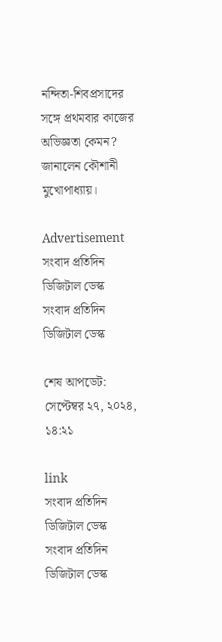নন্দিতা-শিবপ্রসাদের সঙ্গে প্রথমবার কাজের অভিজ্ঞতা কেমন? জানালেন কৌশানী মুখোপাধ্যায়।

Advertisement
সংবাদ প্রতিদিন ডিজিটাল ডেস্ক
সংবাদ প্রতিদিন ডিজিটাল ডেস্ক

শেষ আপডেট: সেপ্টেম্বর ২৭, ২০২৪, ১৪:২১

link
সংবাদ প্রতিদিন ডিজিটাল ডেস্ক
সংবাদ প্রতিদিন ডিজিটাল ডেস্ক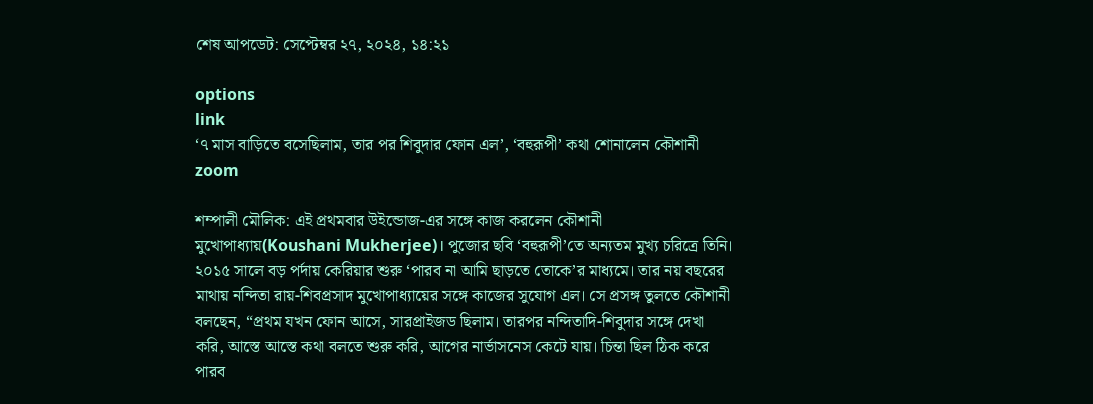শেষ আপডেট: সেপ্টেম্বর ২৭, ২০২৪, ১৪:২১

options
link
‘৭ মাস বাড়িতে বসেছিলাম, তার পর শিবুদার ফোন এল’, ‘বহুরূপী’ কথা শোনালেন কৌশানী zoom

শম্পালী মৌলিক: এই প্রথমবার উইন্ডোজ-এর সঙ্গে কাজ করলেন কৌশানী মুখোপাধ‌্যায়(Koushani Mukherjee)। পুজোর ছবি ‘বহুরূপী’তে অন‌্যতম মুখ‌্য চরিত্রে তিনি। ২০১৫ সালে বড় পর্দায় কেরিয়ার শুরু ‘পারব না আমি ছাড়তে তোকে’র মাধ‌্যমে। তার নয় বছরের মাথায় নন্দিতা রায়-শিবপ্রসাদ মুখোপাধ‌্যায়ের সঙ্গে কাজের সুযোগ এল। সে প্রসঙ্গ তুলতে কৌশানী বলছেন, “প্রথম যখন ফোন আসে, সারপ্রাইজড ছিলাম। তারপর নন্দিতাদি-শিবুদার সঙ্গে দেখা করি, আস্তে আস্তে কথা বলতে শুরু করি, আগের নার্ভাসনেস কেটে যায়। চিন্তা ছিল ঠিক করে পারব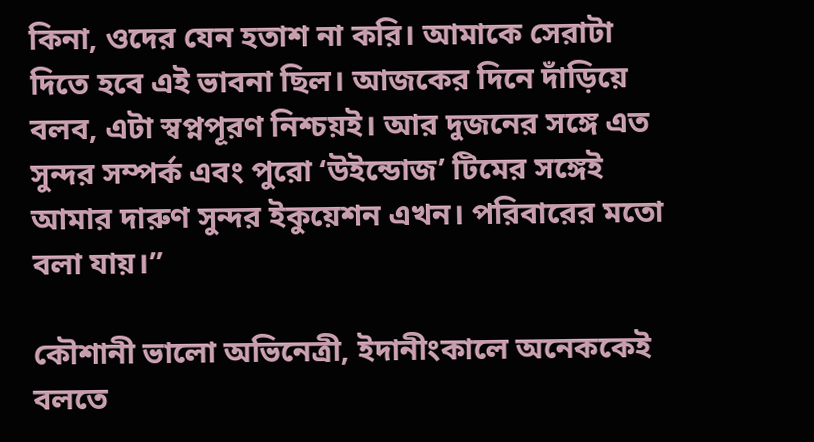কিনা, ওদের যেন হতাশ না করি। আমাকে সেরাটা দিতে হবে এই ভাবনা ছিল। আজকের দিনে দাঁড়িয়ে বলব, এটা স্বপ্নপূরণ নিশ্চয়ই। আর দুজনের সঙ্গে এত সুন্দর সম্পর্ক এবং পুরো ‘উইন্ডোজ’ টিমের সঙ্গেই আমার দারুণ সুন্দর ইকুয়েশন এখন। পরিবারের মতো বলা যায়।”

কৌশানী ভালো অভিনেত্রী, ইদানীংকালে অনেককেই বলতে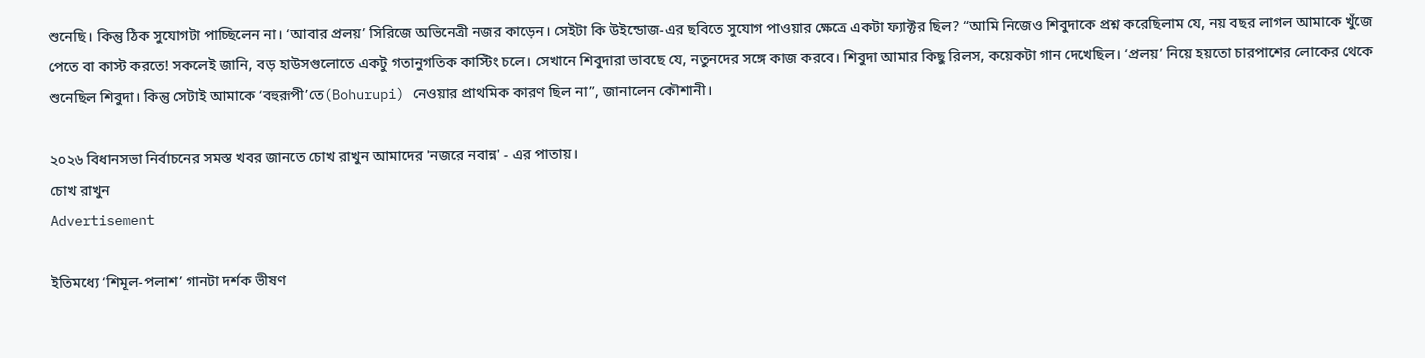শুনেছি। কিন্তু ঠিক সুযোগটা পাচ্ছিলেন না। ‘আবার প্রলয়’ সিরিজে অভিনেত্রী নজর কাড়েন। সেইটা কি উইন্ডোজ-এর ছবিতে সুযোগ পাওয়ার ক্ষেত্রে একটা ফ‌্যাক্টর ছিল? “আমি নিজেও শিবুদাকে প্রশ্ন করেছিলাম যে, নয় বছর লাগল আমাকে খুঁজে পেতে বা কাস্ট করতে! সকলেই জানি, বড় হাউসগুলোতে একটু গতানুগতিক কাস্টিং চলে। সেখানে শিবুদারা ভাবছে যে, নতুনদের সঙ্গে কাজ করবে। শিবুদা আমার কিছু রিলস, কয়েকটা গান দেখেছিল। ‘প্রলয়’ নিয়ে হয়তো চারপাশের লোকের থেকে শুনেছিল শিবুদা। কিন্তু সেটাই আমাকে ‘বহুরূপী’তে(Bohurupi) নেওয়ার প্রাথমিক কারণ ছিল না”, জানালেন কৌশানী।

২০২৬ বিধানসভা নির্বাচনের সমস্ত খবর জানতে চোখ রাখুন আমাদের 'নজরে নবান্ন' - এর পাতায়।
চোখ রাখুন
Advertisement

ইতিমধ্যে ‘শিমূল-পলাশ’ গানটা দর্শক ভীষণ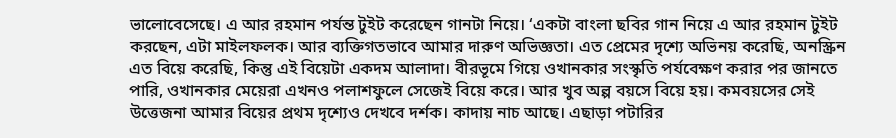ভালোবেসেছে। এ আর রহমান পর্যন্ত টুইট করেছেন গানটা নিয়ে। ‘একটা বাংলা ছবির গান নিয়ে এ আর রহমান টুইট করছেন, এটা মাইলফলক। আর ব‌্যক্তিগতভাবে আমার দারুণ অভিজ্ঞতা। এত প্রেমের দৃশ্যে অভিনয় করেছি, অনস্ক্রিন এত বিয়ে করেছি, কিন্তু এই বিয়েটা একদম আলাদা। বীরভূমে গিয়ে ওখানকার সংস্কৃতি পর্যবেক্ষণ করার পর জানতে পারি, ওখানকার মেয়েরা এখনও পলাশফুলে সেজেই বিয়ে করে। আর খুব অল্প বয়সে বিয়ে হয়। কমবয়সের সেই উত্তেজনা আমার বিয়ের প্রথম দৃশ্যেও দেখবে দর্শক। কাদায় নাচ আছে। এছাড়া পটারির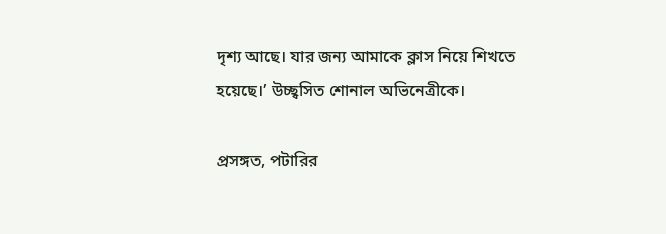দৃশ‌্য আছে। যার জন‌্য আমাকে ক্লাস নিয়ে শিখতে হয়েছে।’ উচ্ছ্বসিত শোনাল অভিনেত্রীকে।

প্রসঙ্গত, পটারির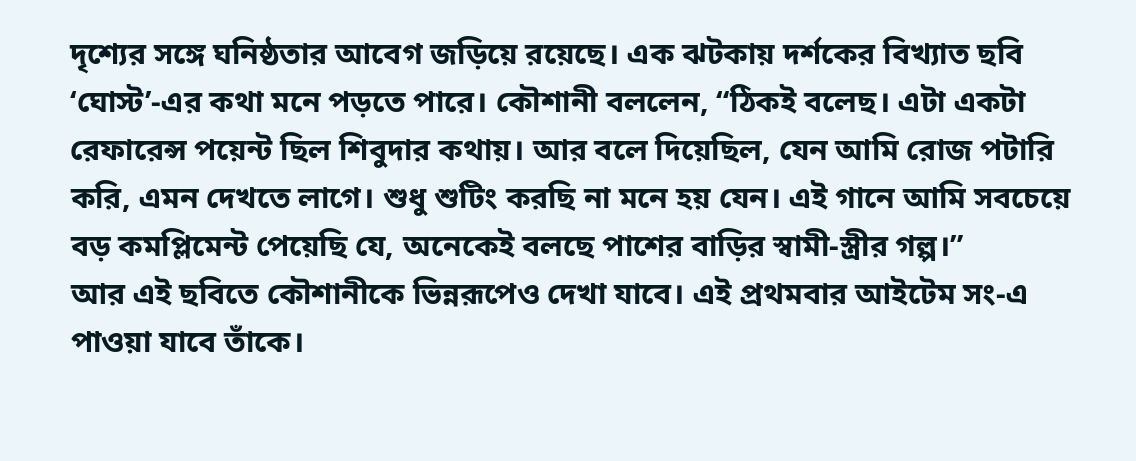দৃশ্যের সঙ্গে ঘনিষ্ঠতার আবেগ জড়িয়ে রয়েছে। এক ঝটকায় দর্শকের বিখ‌্যাত ছবি ‘ঘোস্ট’-এর কথা মনে পড়তে পারে। কৌশানী বললেন, “ঠিকই বলেছ। এটা একটা রেফারেন্স পয়েন্ট ছিল শিবুদার কথায়। আর বলে দিয়েছিল, যেন আমি রোজ পটারি করি, এমন দেখতে লাগে। শুধু শুটিং করছি না মনে হয় যেন। এই গানে আমি সবচেয়ে বড় কমপ্লিমেন্ট পেয়েছি যে, অনেকেই বলছে পাশের বাড়ির স্বামী-স্ত্রীর গল্প।”
আর এই ছবিতে কৌশানীকে ভিন্নরূপেও দেখা যাবে। এই প্রথমবার আইটেম সং-এ পাওয়া যাবে তাঁকে।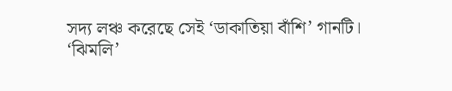সদ্য লঞ্চ করেছে সেই ‘ডাকাতিয়া বাঁশি’ গানটি। ‘ঝিমলি’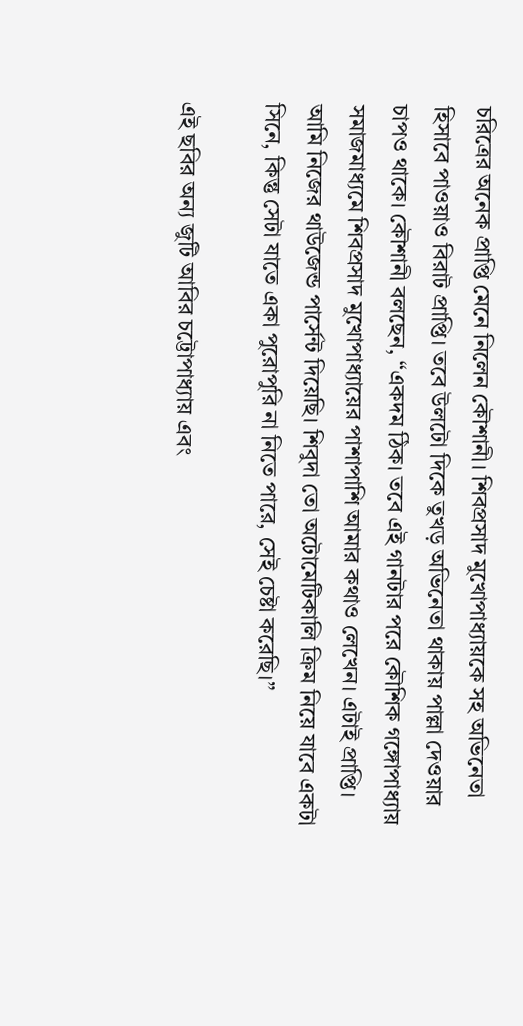চরিত্রের অনেক প্রাপ্তি মেনে নিলেন কৌশানী। শিবপ্রসাদ মুখোপাধ‌্যায়কে সহ অভিনেতা হিসাবে পাওয়াও বিরাট প্রাপ্তি। তবে উলটো দিকে তুখড় অভিনেতা থাকায় পাল্লা দেওয়ার চাপও থাকে। কৌশানী বলছেন, “একদম ঠিক। তবে এই গানটার পরে কৌশিক গঙ্গোপাধ‌্যায় সমাজমাধ‌্যমে শিবপ্রসাদ মুখোপাধ‌্যায়ের পাশাপাশি আমার কথাও লেখেন। এটাই প্রাপ্তি। আমি নিজের থাউজেন্ড পার্সেন্ট দিয়েছি। শিবুদা তো অটোমেটিকালি ক্রিম নিয়ে যাবে একটা সিনে, কিন্তু সেটা যাতে একা পুরোপুরি না নিতে পারে, সেই চেষ্টা করেছি।”

এই ছবির অন‌্য জুটি আবির চট্টোপাধ‌্যায় এবং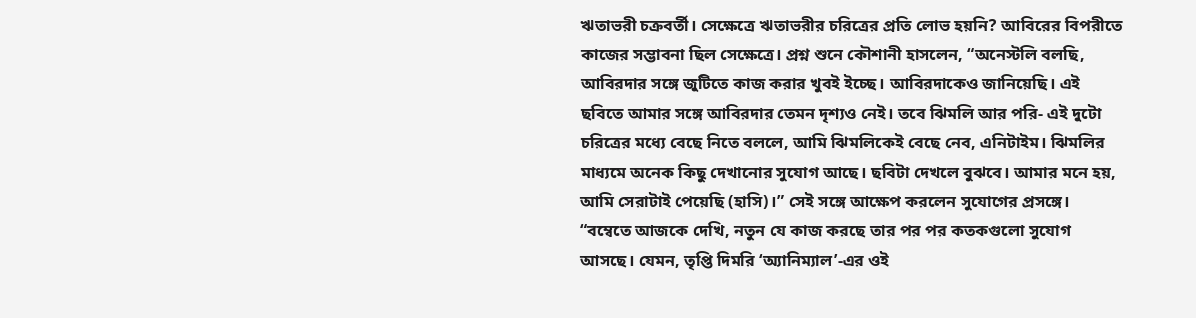ঋতাভরী চক্রবর্তী। সেক্ষেত্রে ঋতাভরীর চরিত্রের প্রতি লোভ হয়নি? আবিরের বিপরীতে কাজের সম্ভাবনা ছিল সেক্ষেত্রে। প্রশ্ন শুনে কৌশানী হাসলেন, “অনেস্টলি বলছি, আবিরদার সঙ্গে জুটিতে কাজ করার খুবই ইচ্ছে। আবিরদাকেও জানিয়েছি। এই ছবিতে আমার সঙ্গে আবিরদার তেমন দৃশ‌্যও নেই। তবে ঝিমলি আর পরি- এই দুটো চরিত্রের মধ্যে বেছে নিতে বললে, আমি ঝিমলিকেই বেছে নেব, এনিটাইম। ঝিমলির মাধ‌্যমে অনেক কিছু দেখানোর সুযোগ আছে। ছবিটা দেখলে বুঝবে। আমার মনে হয়, আমি সেরাটাই পেয়েছি (হাসি)।” সেই সঙ্গে আক্ষেপ করলেন সুযোগের প্রসঙ্গে। “বম্বেতে আজকে দেখি, নতুন যে কাজ করছে তার পর পর কতকগুলো সুযোগ আসছে। যেমন, তৃপ্তি দিমরি ‘অ‌্যানিম‌্যাল’-এর ওই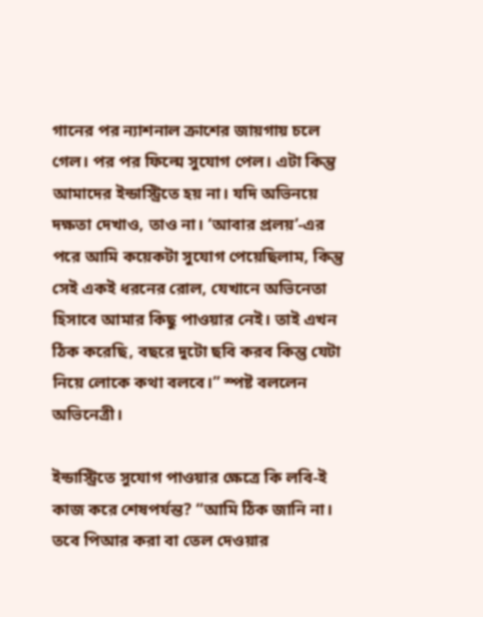গানের পর ন‌্যাশনাল ক্রাশের জায়গায় চলে গেল। পর পর ফিল্মে সুযোগ পেল। এটা কিন্তু আমাদের ইন্ডাস্ট্রিতে হয় না। যদি অভিনয়ে দক্ষতা দেখাও, তাও না। ‘আবার প্রলয়’-এর পরে আমি কয়েকটা সুযোগ পেয়েছিলাম, কিন্তু সেই একই ধরনের রোল, যেখানে অভিনেতা হিসাবে আমার কিছু পাওয়ার নেই। তাই এখন ঠিক করেছি, বছরে দুটো ছবি করব কিন্তু যেটা নিয়ে লোকে কথা বলবে।” স্পষ্ট বললেন অভিনেত্রী।

ইন্ডাস্ট্রিতে সুযোগ পাওয়ার ক্ষেত্রে কি লবি-ই কাজ করে শেষপর্যন্ত? “আমি ঠিক জানি না। তবে পিআর করা বা তেল দেওয়ার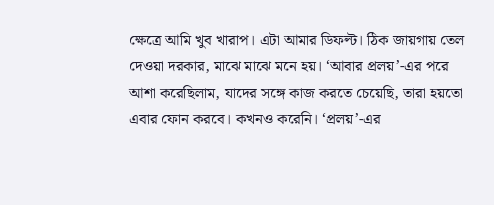ক্ষেত্রে আমি খুব খারাপ। এটা আমার ডিফল্ট। ঠিক জায়গায় তেল দেওয়া দরকার, মাঝে মাঝে মনে হয়। ‘আবার প্রলয়’-এর পরে আশা করেছিলাম, যাদের সঙ্গে কাজ করতে চেয়েছি, তারা হয়তো এবার ফোন করবে। কখনও করেনি। ‘প্রলয়’-এর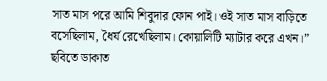সাত মাস পরে আমি শিবুদার ফোন পাই। ওই সাত মাস বাড়িতে বসেছিলাম, ধৈর্য রেখেছিলাম। কোয়ালিটি ম‌্যাটার করে এখন।” ছবিতে ডাকাত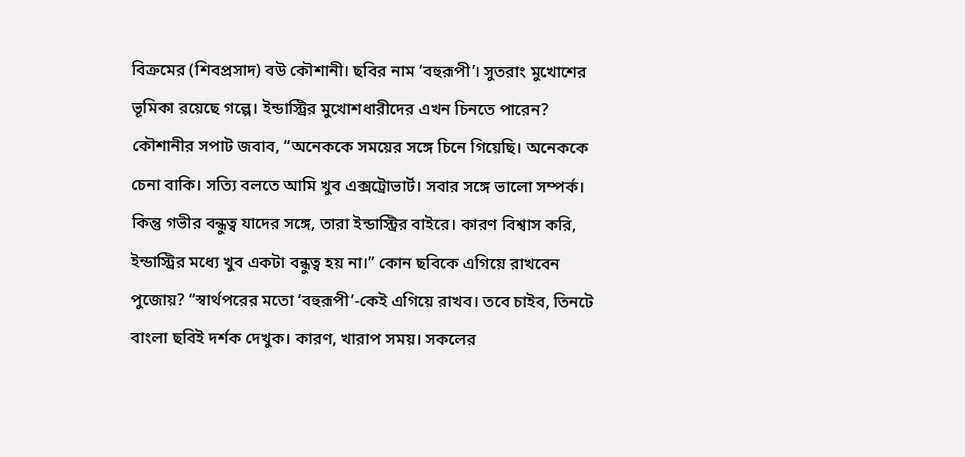বিক্রমের (শিবপ্রসাদ) বউ কৌশানী। ছবির নাম ‘বহুরূপী’। সুতরাং মুখোশের ভূমিকা রয়েছে গল্পে। ইন্ডাস্ট্রির মুখোশধারীদের এখন চিনতে পারেন? কৌশানীর সপাট জবাব, “অনেককে সময়ের সঙ্গে চিনে গিয়েছি। অনেককে চেনা বাকি। সত্যি বলতে আমি খুব এক্সট্রোভার্ট। সবার সঙ্গে ভালো সম্পর্ক। কিন্তু গভীর বন্ধুত্ব যাদের সঙ্গে, তারা ইন্ডাস্ট্রির বাইরে। কারণ বিশ্বাস করি, ইন্ডাস্ট্রির মধ্যে খুব একটা বন্ধুত্ব হয় না।” কোন ছবিকে এগিয়ে রাখবেন পুজোয়? “স্বার্থপরের মতো ‘বহুরূপী’-কেই এগিয়ে রাখব। তবে চাইব, তিনটে বাংলা ছবিই দর্শক দেখুক। কারণ, খারাপ সময়। সকলের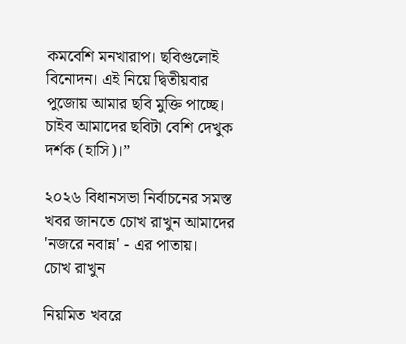কমবেশি মনখারাপ। ছবিগুলোই বিনোদন। এই নিয়ে দ্বিতীয়বার পুজোয় আমার ছবি মুক্তি পাচ্ছে। চাইব আমাদের ছবিটা বেশি দেখুক দর্শক (হাসি)।”

২০২৬ বিধানসভা নির্বাচনের সমস্ত খবর জানতে চোখ রাখুন আমাদের 'নজরে নবান্ন' - এর পাতায়।
চোখ রাখুন

নিয়মিত খবরে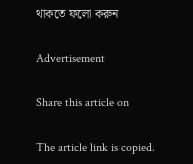থাকতে ফলো করুন

Advertisement

Share this article on

The article link is copied.